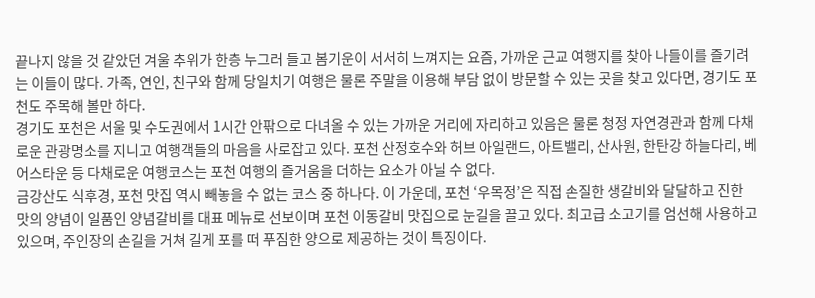끝나지 않을 것 같았던 겨울 추위가 한층 누그러 들고 봄기운이 서서히 느껴지는 요즘, 가까운 근교 여행지를 찾아 나들이를 즐기려는 이들이 많다. 가족, 연인, 친구와 함께 당일치기 여행은 물론 주말을 이용해 부담 없이 방문할 수 있는 곳을 찾고 있다면, 경기도 포천도 주목해 볼만 하다.
경기도 포천은 서울 및 수도권에서 1시간 안팎으로 다녀올 수 있는 가까운 거리에 자리하고 있음은 물론 청정 자연경관과 함께 다채로운 관광명소를 지니고 여행객들의 마음을 사로잡고 있다. 포천 산정호수와 허브 아일랜드, 아트밸리, 산사원, 한탄강 하늘다리, 베어스타운 등 다채로운 여행코스는 포천 여행의 즐거움을 더하는 요소가 아닐 수 없다.
금강산도 식후경, 포천 맛집 역시 빼놓을 수 없는 코스 중 하나다. 이 가운데, 포천 ‘우목정’은 직접 손질한 생갈비와 달달하고 진한 맛의 양념이 일품인 양념갈비를 대표 메뉴로 선보이며 포천 이동갈비 맛집으로 눈길을 끌고 있다. 최고급 소고기를 엄선해 사용하고 있으며, 주인장의 손길을 거쳐 길게 포를 떠 푸짐한 양으로 제공하는 것이 특징이다.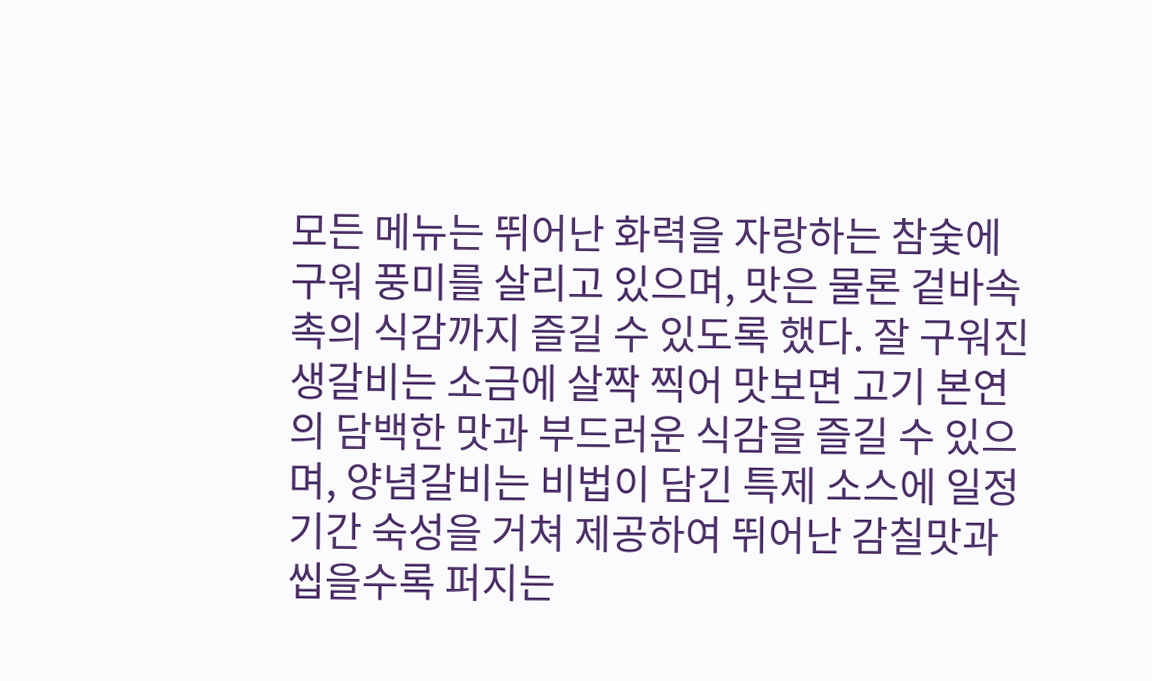모든 메뉴는 뛰어난 화력을 자랑하는 참숯에 구워 풍미를 살리고 있으며, 맛은 물론 겉바속촉의 식감까지 즐길 수 있도록 했다. 잘 구워진 생갈비는 소금에 살짝 찍어 맛보면 고기 본연의 담백한 맛과 부드러운 식감을 즐길 수 있으며, 양념갈비는 비법이 담긴 특제 소스에 일정기간 숙성을 거쳐 제공하여 뛰어난 감칠맛과 씹을수록 퍼지는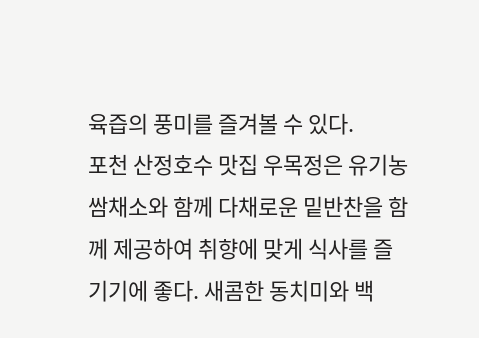육즙의 풍미를 즐겨볼 수 있다.
포천 산정호수 맛집 우목정은 유기농 쌈채소와 함께 다채로운 밑반찬을 함께 제공하여 취향에 맞게 식사를 즐기기에 좋다. 새콤한 동치미와 백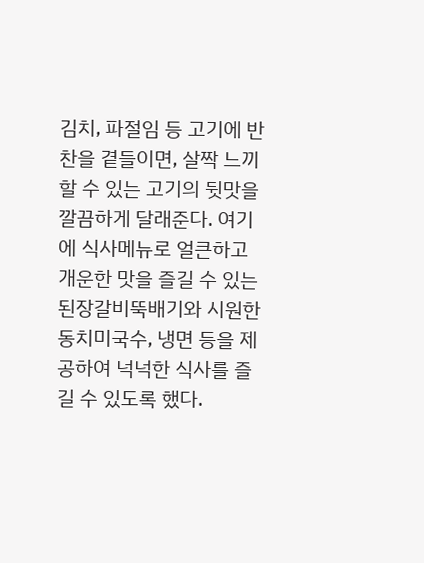김치, 파절임 등 고기에 반찬을 곁들이면, 살짝 느끼할 수 있는 고기의 뒷맛을 깔끔하게 달래준다. 여기에 식사메뉴로 얼큰하고 개운한 맛을 즐길 수 있는 된장갈비뚝배기와 시원한 동치미국수, 냉면 등을 제공하여 넉넉한 식사를 즐길 수 있도록 했다.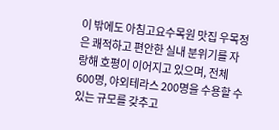이 밖에도 아침고요수목원 맛집 우목정은 쾌적하고 편안한 실내 분위기를 자랑해 호평이 이어지고 있으며, 전체 600명, 야외테라스 200명을 수용할 수 있는 규모를 갖추고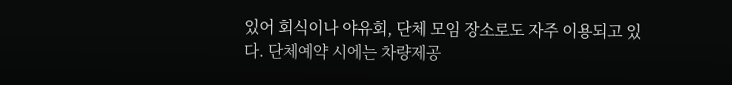있어 회식이나 야유회, 단체 모임 장소로도 자주 이용되고 있다. 단체예약 시에는 차량제공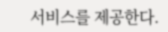서비스를 제공한다.